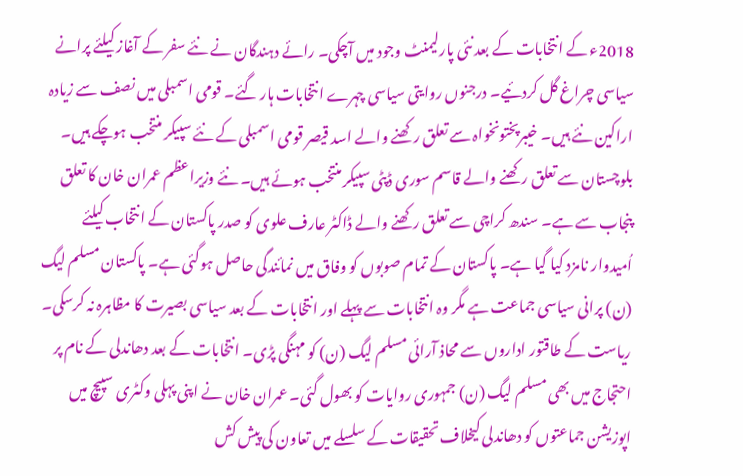2018ء کے انتخابات کے بعد نئی پارلیمنٹ وجود میں آچکی۔ رائے دہندگان نے نئے سفر کے آغاز کیلئے پرانے سیاسی چراغ گل کردئیے۔ درجنوں روایتی سیاسی چہرے انتخابات ہار گئے۔ قومی اسمبلی میں نصف سے زیادہ اراکین نئے ہیں۔ خیبرپختونخواہ سے تعلق رکھنے والے اسد قیصر قومی اسمبلی کے نئے سپیکر منتخب ہوچکے ہیں۔ بلوچستان سے تعلق رکھنے والے قاسم سوری ڈپٹی سپیکر منتخب ہوئے ہیں۔ نئے وزیراعظم عمران خان کا تعلق پنجاب سے ہے۔ سندھ کراچی سے تعلق رکھنے والے ڈاکٹر عارف علوی کو صدر پاکستان کے انتخاب کیلئے اُمیدوار نامزد کیا گیا ہے۔ پاکستان کے تمام صوبوں کو وفاق میں نمائندگی حاصل ہوگئی ہے۔ پاکستان مسلم لیگ (ن) پرانی سیاسی جماعت ہے مگر وہ انتخابات سے پہلے اور انتخابات کے بعد سیاسی بصیرت کا مظاہرہ نہ کرسکی۔ ریاست کے طاقتور اداروں سے محاذ آرائی مسلم لیگ (ن) کو مہنگی پڑی۔ انتخابات کے بعد دھاندلی کے نام پر احتجاج میں بھی مسلم لیگ (ن) جمہوری روایات کو بھول گئی۔ عمران خان نے اپنی پہلی وکٹری سپیچ میں اپوزیشن جماعتوں کو دھاندلی کیخلاف تحقیقات کے سلسلے میں تعاون کی پیش کش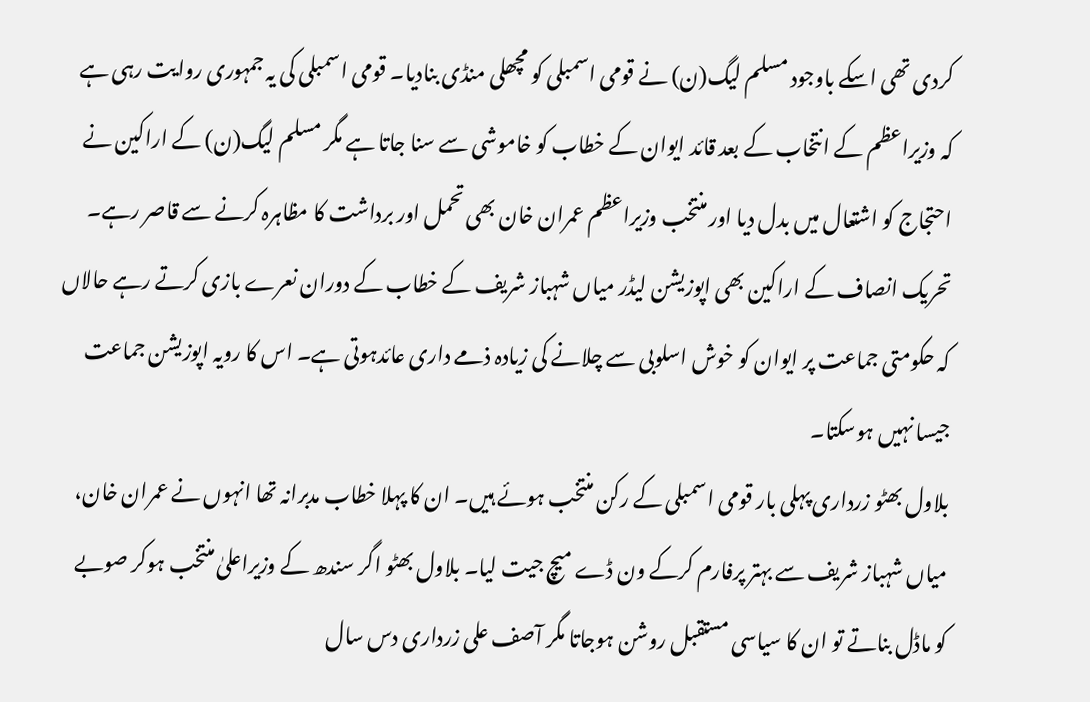کردی تھی اسکے باوجود مسلم لیگ(ن) نے قومی اسمبلی کو مچھلی منڈی بنادیا۔ قومی اسمبلی کی یہ جمہوری روایت رہی ہے کہ وزیراعظم کے انتخاب کے بعد قائد ایوان کے خطاب کو خاموشی سے سنا جاتا ہے مگر مسلم لیگ(ن) کے اراکین نے احتجاج کو اشتعال میں بدل دیا اور منتخب وزیراعظم عمران خان بھی تحمل اور برداشت کا مظاہرہ کرنے سے قاصر رہے۔ تحریک انصاف کے اراکین بھی اپوزیشن لیڈر میاں شہباز شریف کے خطاب کے دوران نعرے بازی کرتے رہے حالاں کہ حکومتی جماعت پر ایوان کو خوش اسلوبی سے چلانے کی زیادہ ذمے داری عائدہوتی ہے۔ اس کا رویہ اپوزیشن جماعت جیسا نہیں ہوسکتا۔
بلاول بھٹو زرداری پہلی بار قومی اسمبلی کے رکن منتخب ہوئے ہیں۔ ان کا پہلا خطاب مدبرانہ تھا انہوں نے عمران خان، میاں شہباز شریف سے بہتر پرفارم کرکے ون ڈے میچ جیت لیا۔ بلاول بھٹو اگر سندھ کے وزیراعلیٰ منتخب ہوکر صوبے کو ماڈل بناتے تو ان کا سیاسی مستقبل روشن ہوجاتا مگر آصف علی زرداری دس سال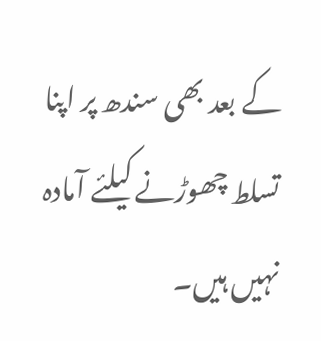کے بعد بھی سندھ پر اپنا تسلط چھوڑنے کیلئے آمادہ نہیں ہیں۔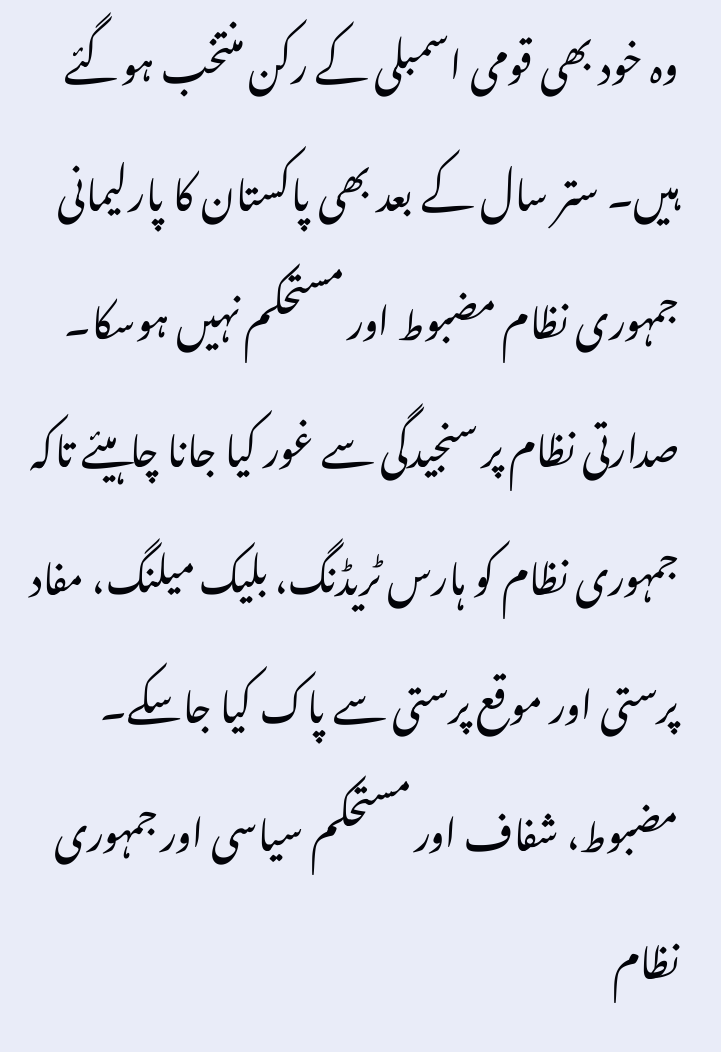وہ خود بھی قومی اسمبلی کے رکن منتخب ہوگئے ہیں۔ ستر سال کے بعد بھی پاکستان کا پارلیمانی جمہوری نظام مضبوط اور مستحکم نہیں ہوسکا۔ صدارتی نظام پر سنجیدگی سے غور کیا جانا چاہیئے تاکہ جمہوری نظام کو ہارس ٹریڈنگ، بلیک میلنگ، مفاد پرستی اور موقع پرستی سے پاک کیا جاسکے۔ مضبوط، شفاف اور مستحکم سیاسی اور جمہوری نظام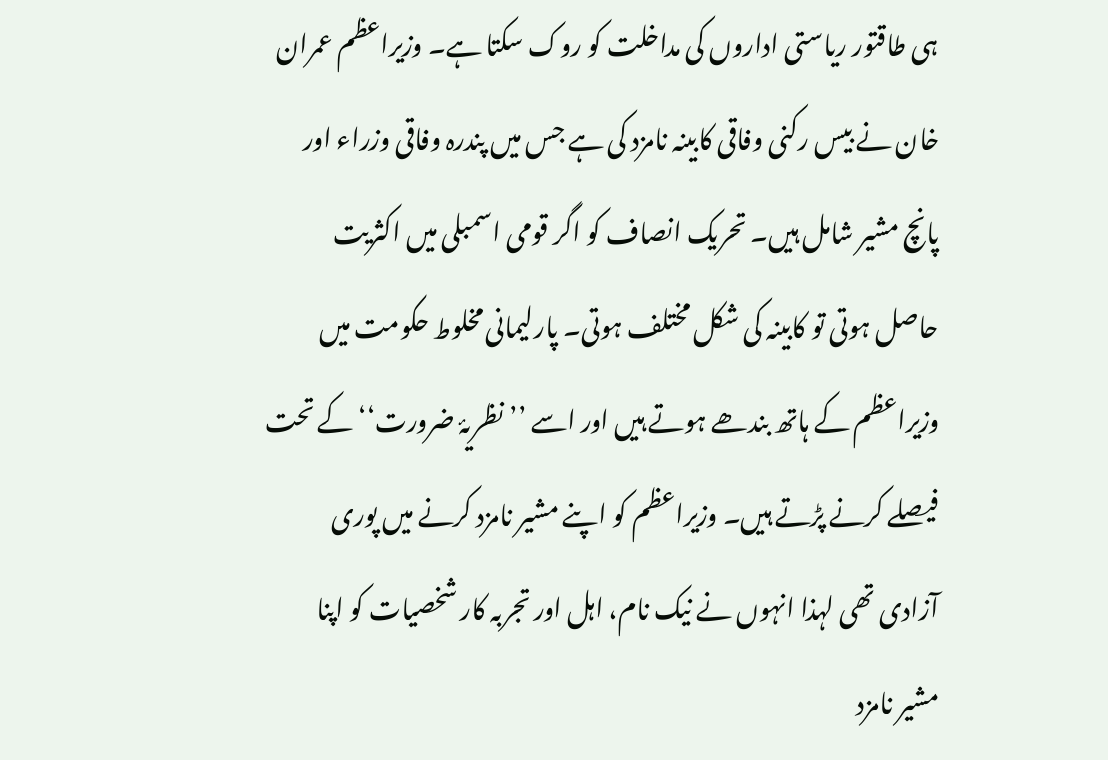ہی طاقتور ریاستی اداروں کی مداخلت کو روک سکتا ہے۔ وزیراعظم عمران خان نے بیس رکنی وفاقی کابینہ نامزد کی ہے جس میں پندرہ وفاقی وزراء اور پانچ مشیر شامل ہیں۔ تحریک انصاف کو اگر قومی اسمبلی میں اکثریت حاصل ہوتی تو کابینہ کی شکل مختلف ہوتی۔ پارلیمانی مخلوط حکومت میں وزیراعظم کے ہاتھ بندھے ہوتے ہیں اور اسے ’’نظریۂ ضرورت‘‘ کے تحت فیصلے کرنے پڑتے ہیں۔ وزیراعظم کو اپنے مشیر نامزد کرنے میں پوری آزادی تھی لہذا انہوں نے نیک نام، اہل اور تجربہ کار شخصیات کو اپنا مشیر نامزد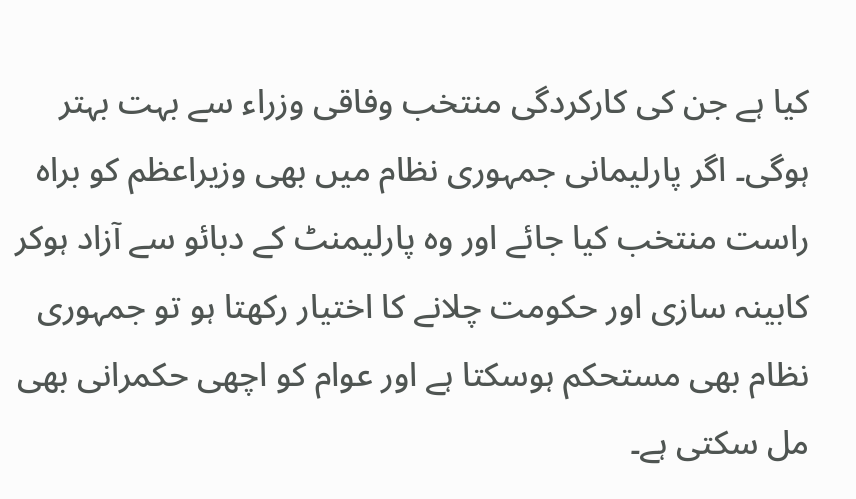کیا ہے جن کی کارکردگی منتخب وفاقی وزراء سے بہت بہتر ہوگی۔ اگر پارلیمانی جمہوری نظام میں بھی وزیراعظم کو براہ راست منتخب کیا جائے اور وہ پارلیمنٹ کے دبائو سے آزاد ہوکر کابینہ سازی اور حکومت چلانے کا اختیار رکھتا ہو تو جمہوری نظام بھی مستحکم ہوسکتا ہے اور عوام کو اچھی حکمرانی بھی مل سکتی ہے۔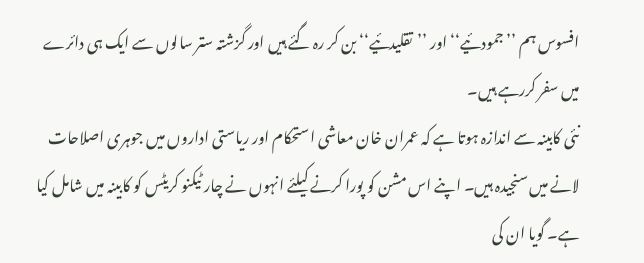افسوس ہم ’’جمودئیے‘‘ اور ’’تقلیدئیے‘‘ بن کر رہ گئے ہیں اور گزشتہ ستر سالوں سے ایک ہی دائرے میں سفر کررہے ہیں۔
نئی کابینہ سے اندازہ ہوتا ہے کہ عمران خان معاشی استحکام اور ریاستی اداروں میں جوہری اصلاحات لانے میں سنجیدہ ہیں۔ اپنے اس مشن کو پورا کرنے کیلئے انہوں نے چار ٹیکنو کریٹس کو کابینہ میں شامل کیا ہے۔ گویا ان کی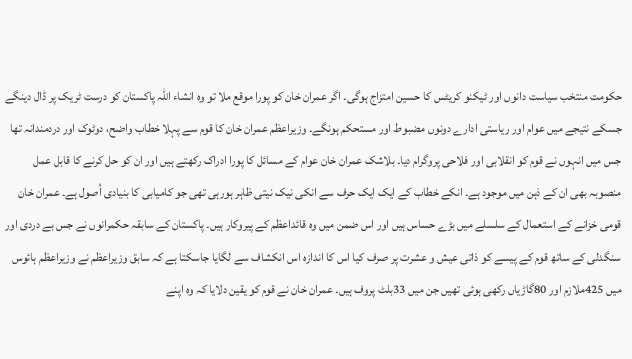حکومت منتخب سیاست دانوں اور ٹیکنو کریٹس کا حسین امتزاج ہوگی۔ اگر عمران خان کو پورا موقع ملا تو وہ انشاء اللہ پاکستان کو درست ٹریک پر ڈال دینگے جسکے نتیجے میں عوام اور ریاستی ادارے دونوں مضبوط اور مستحکم ہونگے۔ وزیراعظم عمران خان کا قوم سے پہلا خطاب واضح، دوٹوک اور دردمندانہ تھا جس میں انہوں نے قوم کو انقلابی اور فلاحی پروگرام دیا۔ بلاشک عمران خان عوام کے مسائل کا پورا ادراک رکھتے ہیں اور ان کو حل کرنے کا قابل عمل منصوبہ بھی ان کے ذہن میں موجود ہے۔ انکے خطاب کے ایک ایک حرف سے انکی نیک نیتی ظاہر ہورہی تھی جو کامیابی کا بنیادی اُصول ہے۔ عمران خان قومی خزانے کے استعمال کے سلسلے میں بڑے حساس ہیں اور اس ضمن میں وہ قائداعظم کے پیروکار ہیں۔ پاکستان کے سابقہ حکمرانوں نے جس بے دردی اور سنگدلی کے ساتھ قوم کے پیسے کو ذاتی عیش و عشرت پر صرف کیا اس کا اندازہ اس انکشاف سے لگایا جاسکتا ہے کہ سابق وزیراعظم نے وزیراعظم ہائوس میں 425ملازم اور 80گاڑیاں رکھی ہوئی تھیں جن میں 33بلٹ پروف ہیں۔ عمران خان نے قوم کو یقین دلایا کہ وہ اپنے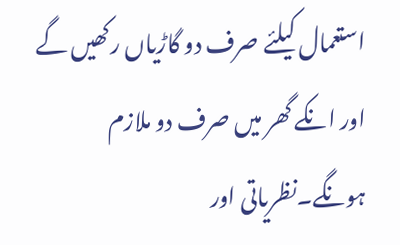استعمال کیلئے صرف دو گاڑیاں رکھیں گے اور انکے گھر میں صرف دو ملازم ہونگے۔نظریاتی اور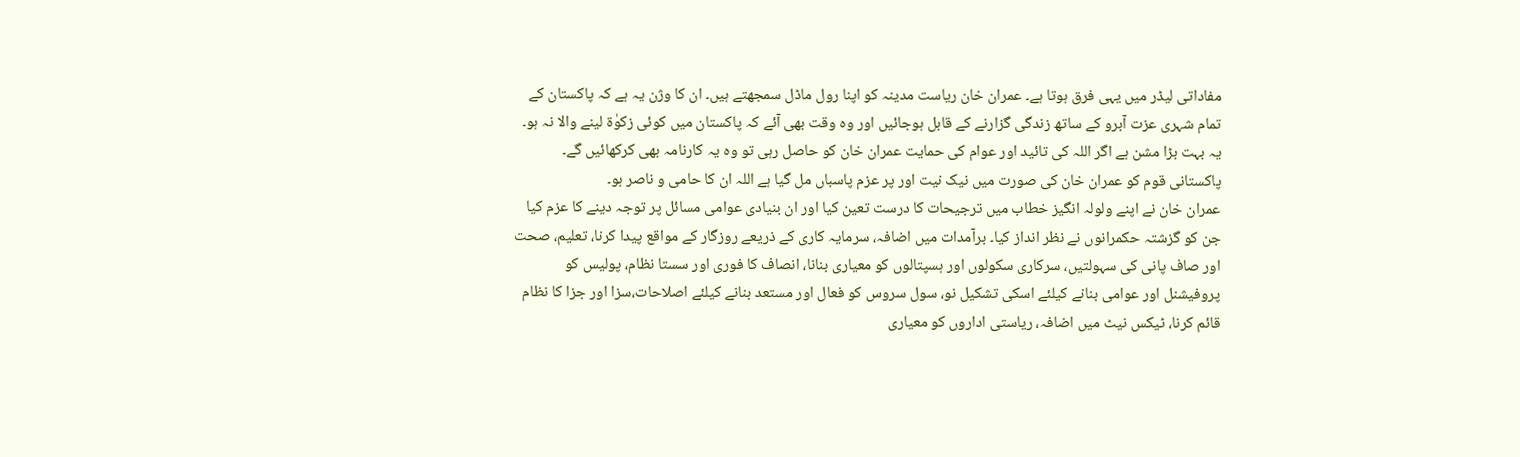مفاداتی لیڈر میں یہی فرق ہوتا ہے۔ عمران خان ریاست مدینہ کو اپنا رول ماڈل سمجھتے ہیں۔ ان کا وژن یہ ہے کہ پاکستان کے تمام شہری عزت آبرو کے ساتھ زندگی گزارنے کے قابل ہوجائیں اور وہ وقت بھی آئے کہ پاکستان میں کوئی زکوٰۃ لینے والا نہ ہو۔ یہ بہت بڑا مشن ہے اگر اللہ کی تائید اور عوام کی حمایت عمران خان کو حاصل رہی تو وہ یہ کارنامہ بھی کرکھائیں گے۔ پاکستانی قوم کو عمران خان کی صورت میں نیک نیت اور پر عزم پاسباں مل گیا ہے اللہ ان کا حامی و ناصر ہو۔
عمران خان نے اپنے ولولہ انگیز خطاب میں ترجیحات کا درست تعین کیا اور ان بنیادی عوامی مسائل پر توجہ دینے کا عزم کیا جن کو گزشتہ حکمرانوں نے نظر انداز کیا۔ برآمدات میں اضافہ، سرمایہ کاری کے ذریعے روزگار کے مواقع پیدا کرنا، تعلیم، صحت اور صاف پانی کی سہولتیں، سرکاری سکولوں اور ہسپتالوں کو معیاری بنانا، انصاف کا فوری اور سستا نظام، پولیس کو پروفیشنل اور عوامی بنانے کیلئے اسکی تشکیل نو، سول سروس کو فعال اور مستعد بنانے کیلئے اصلاحات،سزا اور جزا کا نظام قائم کرنا، ٹیکس نیٹ میں اضافہ، ریاستی اداروں کو معیاری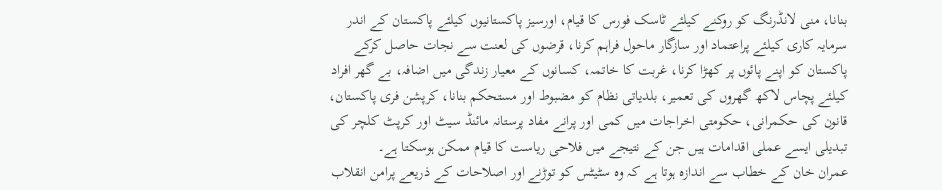بنانا، منی لانڈرنگ کو روکنے کیلئے ٹاسک فورس کا قیام، اورسیز پاکستانیوں کیلئے پاکستان کے اندر سرمایہ کاری کیلئے پراعتماد اور سازگار ماحول فراہم کرنا، قرضوں کی لعنت سے نجات حاصل کرکے پاکستان کو اپنے پائوں پر کھڑا کرنا، غربت کا خاتمہ، کسانوں کے معیار زندگی میں اضافہ، بے گھر افراد کیلئے پچاس لاکھ گھروں کی تعمیر، بلدیاتی نظام کو مضبوط اور مستحکم بنانا، کرپشن فری پاکستان، قانون کی حکمرانی، حکومتی اخراجات میں کمی اور پرانے مفاد پرستانہ مائنڈ سیٹ اور کرپٹ کلچر کی تبدیلی ایسے عملی اقدامات ہیں جن کے نتیجے میں فلاحی ریاست کا قیام ممکن ہوسکتا ہے۔
عمران خان کے خطاب سے اندازہ ہوتا ہے کہ وہ سٹیٹس کو توڑنے اور اصلاحات کے ذریعے پرامن انقلاب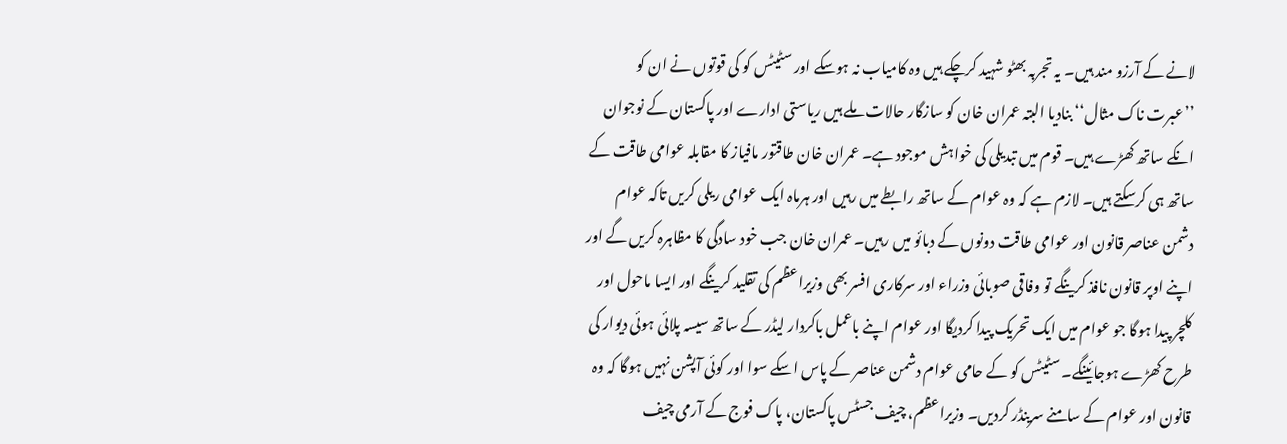لانے کے آرزو مند ہیں۔ یہ تجربہ بھٹو شہید کرچکے ہیں وہ کامیاب نہ ہوسکے اور سٹیٹس کو کی قوتوں نے ان کو ’’عبرت ناک مثال‘‘ بنادیا البتہ عمران خان کو سازگار حالات ملے ہیں ریاستی ادارے اور پاکستان کے نوجوان انکے ساتھ کھڑے ہیں۔ قوم میں تبدیلی کی خواہش موجود ہے۔ عمران خان طاقتور مافیاز کا مقابلہ عوامی طاقت کے ساتھ ہی کرسکتے ہیں۔ لازم ہے کہ وہ عوام کے ساتھ رابطے میں رہیں اور ہرماہ ایک عوامی ریلی کریں تاکہ عوام دشمن عناصر قانون اور عوامی طاقت دونوں کے دبائو میں رہیں۔ عمران خان جب خود سادگی کا مظاہرہ کریں گے اور اپنے اوپر قانون نافذ کرینگے تو وفاقی صوبائی وزراء اور سرکاری افسر بھی وزیراعظم کی تقلید کرینگے اور ایسا ماحول اور کلچر پیدا ہوگا جو عوام میں ایک تحریک پیدا کردیگا اور عوام اپنے باعمل باکردار لیڈر کے ساتھ سیسہ پلائی ہوئی دیوار کی طرح کھڑے ہوجائینگے۔ سٹیٹس کو کے حامی عوام دشمن عناصر کے پاس اسکے سوا اور کوئی آپشن نہیں ہوگا کہ وہ قانون اور عوام کے سامنے سرینڈر کردیں۔ وزیراعظم، چیف جسٹس پاکستان، پاک فوج کے آرمی چیف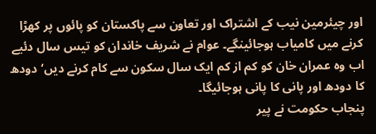اور چیئرمین نیب کے اشتراک اور تعاون سے پاکستان کو پائوں پر کھڑا کرنے میں کامیاب ہوجائینگے۔ عوام نے شریف خاندان کو تیس سال دئیے اب وہ عمران خان کو کم از کم ایک سال سکون سے کام کرنے دیں‘ دودھ کا دودھ اور پانی کا پانی ہوجائیگا۔
پنجاب حکومت نے پیر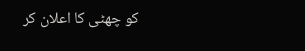کو چھٹی کا اعلان کر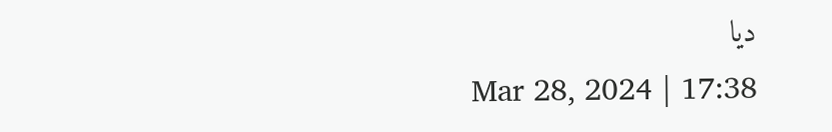دیا
Mar 28, 2024 | 17:38